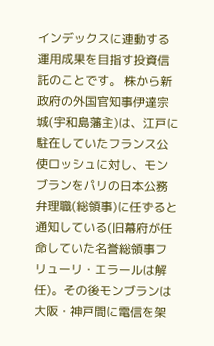インデックスに連動する運用成果を目指す投資信託のことです。 株から新政府の外国官知事伊達宗城(宇和島藩主)は、江戸に駐在していたフランス公使ロッシュに対し、モンブランをパリの日本公務弁理職(総領事)に任ずると通知している(旧幕府が任命していた名誉総領事フリューリ・エラールは解任)。その後モンブランは大阪・神戸間に電信を架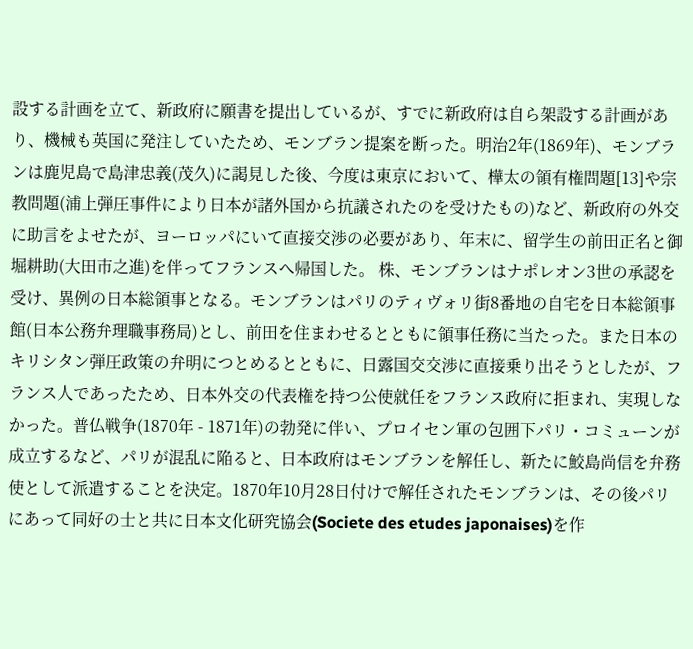設する計画を立て、新政府に願書を提出しているが、すでに新政府は自ら架設する計画があり、機械も英国に発注していたため、モンブラン提案を断った。明治2年(1869年)、モンブランは鹿児島で島津忠義(茂久)に謁見した後、今度は東京において、樺太の領有権問題[13]や宗教問題(浦上弾圧事件により日本が諸外国から抗議されたのを受けたもの)など、新政府の外交に助言をよせたが、ヨーロッパにいて直接交渉の必要があり、年末に、留学生の前田正名と御堀耕助(大田市之進)を伴ってフランスへ帰国した。 株、モンブランはナポレオン3世の承認を受け、異例の日本総領事となる。モンブランはパリのティヴォリ街8番地の自宅を日本総領事館(日本公務弁理職事務局)とし、前田を住まわせるとともに領事任務に当たった。また日本のキリシタン弾圧政策の弁明につとめるとともに、日露国交交渉に直接乗り出そうとしたが、フランス人であったため、日本外交の代表権を持つ公使就任をフランス政府に拒まれ、実現しなかった。普仏戦争(1870年 - 1871年)の勃発に伴い、プロイセン軍の包囲下パリ・コミューンが成立するなど、パリが混乱に陥ると、日本政府はモンブランを解任し、新たに鮫島尚信を弁務使として派遣することを決定。1870年10月28日付けで解任されたモンブランは、その後パリにあって同好の士と共に日本文化研究協会(Societe des etudes japonaises)を作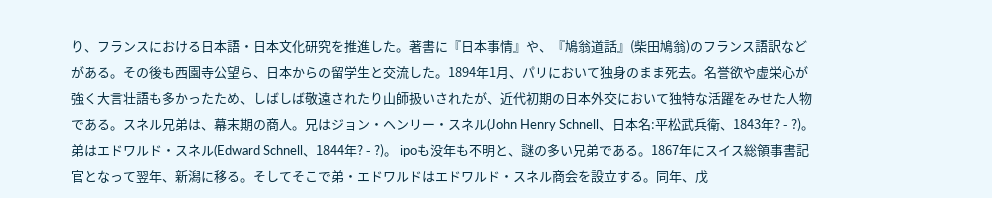り、フランスにおける日本語・日本文化研究を推進した。著書に『日本事情』や、『鳩翁道話』(柴田鳩翁)のフランス語訳などがある。その後も西園寺公望ら、日本からの留学生と交流した。1894年1月、パリにおいて独身のまま死去。名誉欲や虚栄心が強く大言壮語も多かったため、しばしば敬遠されたり山師扱いされたが、近代初期の日本外交において独特な活躍をみせた人物である。スネル兄弟は、幕末期の商人。兄はジョン・ヘンリー・スネル(John Henry Schnell、日本名:平松武兵衛、1843年? - ?)。弟はエドワルド・スネル(Edward Schnell、1844年? - ?)。 ipoも没年も不明と、謎の多い兄弟である。1867年にスイス総領事書記官となって翌年、新潟に移る。そしてそこで弟・エドワルドはエドワルド・スネル商会を設立する。同年、戊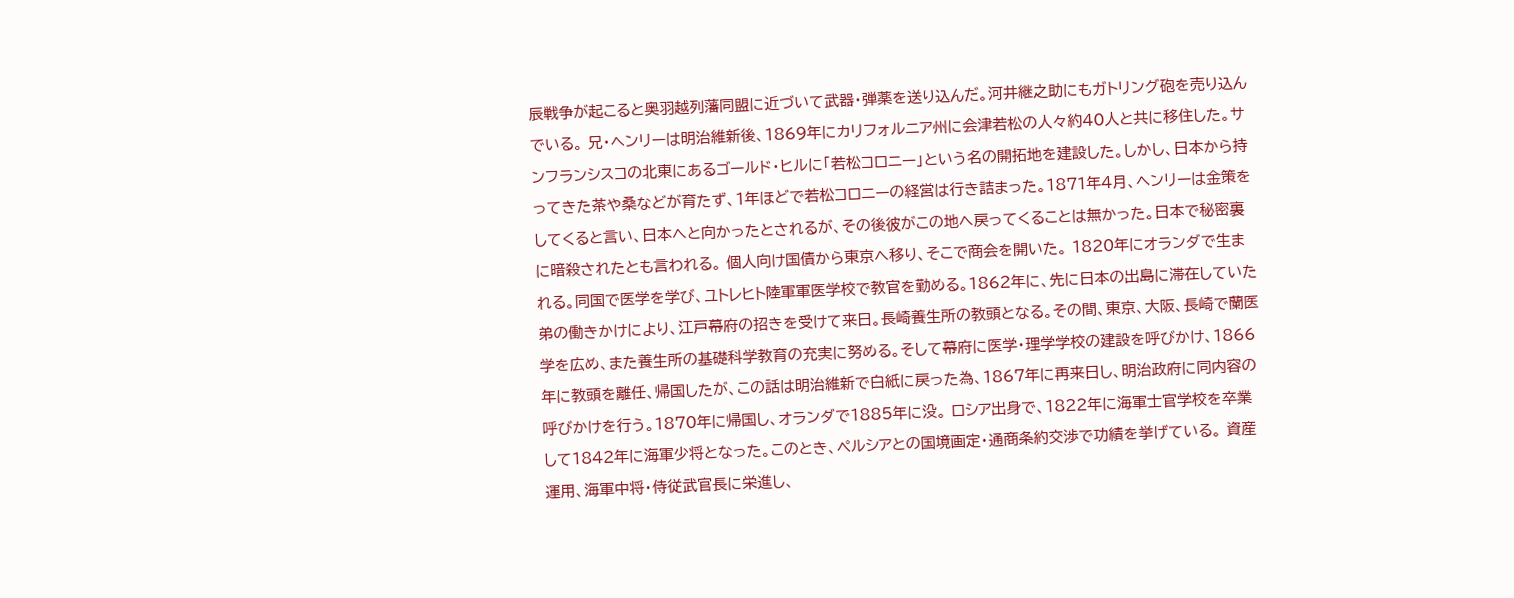辰戦争が起こると奥羽越列藩同盟に近づいて武器・弾薬を送り込んだ。河井継之助にもガトリング砲を売り込んでいる。 兄・ヘンリーは明治維新後、1869年にカリフォルニア州に会津若松の人々約40人と共に移住した。サンフランシスコの北東にあるゴールド・ヒルに「若松コロニー」という名の開拓地を建設した。しかし、日本から持ってきた茶や桑などが育たず、1年ほどで若松コロニーの経営は行き詰まった。1871年4月、ヘンリーは金策をしてくると言い、日本へと向かったとされるが、その後彼がこの地へ戻ってくることは無かった。日本で秘密裏に暗殺されたとも言われる。 個人向け国債から東京へ移り、そこで商会を開いた。 1820年にオランダで生まれる。同国で医学を学び、ユトレヒト陸軍軍医学校で教官を勤める。1862年に、先に日本の出島に滞在していた弟の働きかけにより、江戸幕府の招きを受けて来日。長崎養生所の教頭となる。その間、東京、大阪、長崎で蘭医学を広め、また養生所の基礎科学教育の充実に努める。そして幕府に医学・理学学校の建設を呼びかけ、1866年に教頭を離任、帰国したが、この話は明治維新で白紙に戻った為、1867年に再来日し、明治政府に同内容の呼びかけを行う。1870年に帰国し、オランダで1885年に没。 ロシア出身で、1822年に海軍士官学校を卒業して1842年に海軍少将となった。このとき、ペルシアとの国境画定・通商条約交渉で功績を挙げている。 資産運用、海軍中将・侍従武官長に栄進し、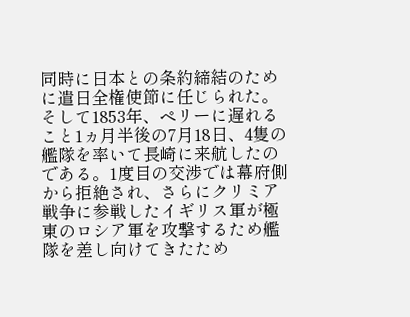同時に日本との条約締結のために遣日全権使節に任じられた。そして1853年、ペリーに遅れること1ヵ月半後の7月18日、4隻の艦隊を率いて長崎に来航したのである。1度目の交渉では幕府側から拒絶され、さらにクリミア戦争に参戦したイギリス軍が極東のロシア軍を攻撃するため艦隊を差し向けてきたため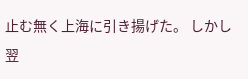止む無く上海に引き揚げた。 しかし翌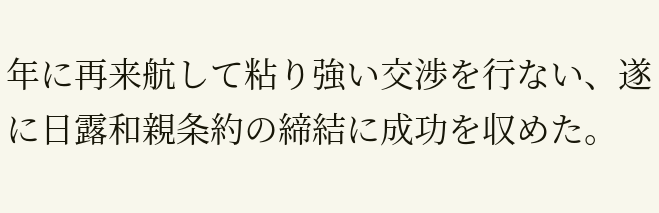年に再来航して粘り強い交渉を行ない、遂に日露和親条約の締結に成功を収めた。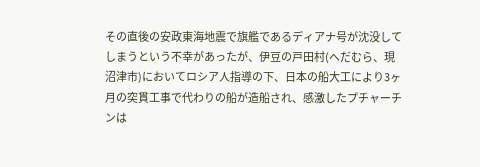その直後の安政東海地震で旗艦であるディアナ号が沈没してしまうという不幸があったが、伊豆の戸田村(へだむら、現沼津市)においてロシア人指導の下、日本の船大工により3ヶ月の突貫工事で代わりの船が造船され、感激したプチャーチンは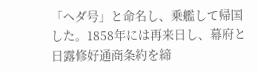「ヘダ号」と命名し、乗艦して帰国した。1858年には再来日し、幕府と日露修好通商条約を締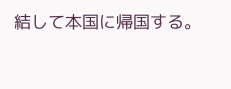結して本国に帰国する。